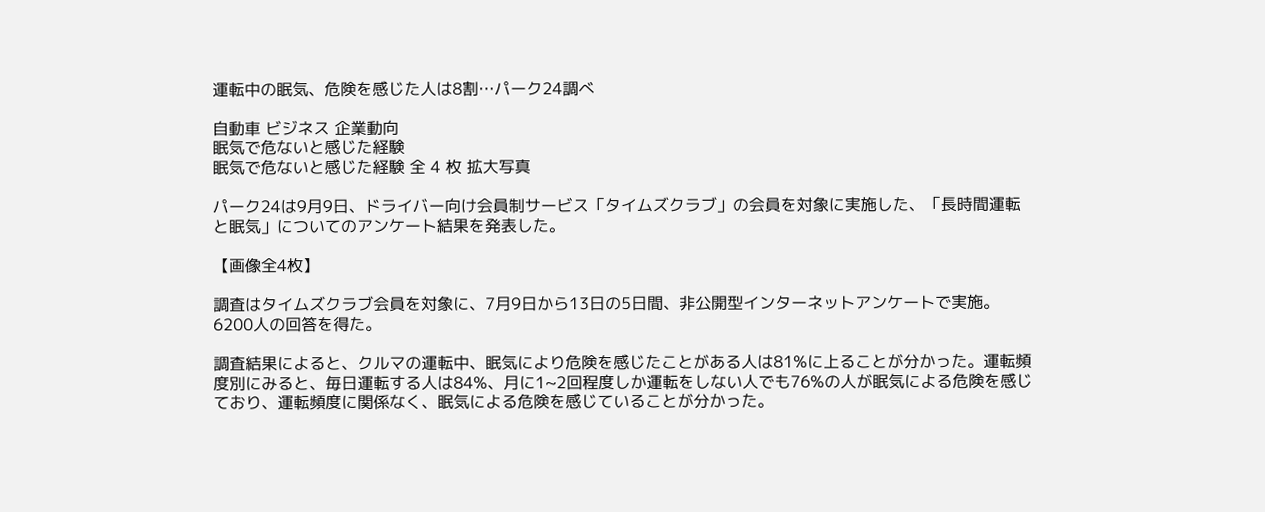運転中の眠気、危険を感じた人は8割…パーク24調べ

自動車 ビジネス 企業動向
眠気で危ないと感じた経験
眠気で危ないと感じた経験 全 4 枚 拡大写真

パーク24は9月9日、ドライバー向け会員制サービス「タイムズクラブ」の会員を対象に実施した、「長時間運転と眠気」についてのアンケート結果を発表した。

【画像全4枚】

調査はタイムズクラブ会員を対象に、7月9日から13日の5日間、非公開型インターネットアンケートで実施。6200人の回答を得た。

調査結果によると、クルマの運転中、眠気により危険を感じたことがある人は81%に上ることが分かった。運転頻度別にみると、毎日運転する人は84%、月に1~2回程度しか運転をしない人でも76%の人が眠気による危険を感じており、運転頻度に関係なく、眠気による危険を感じていることが分かった。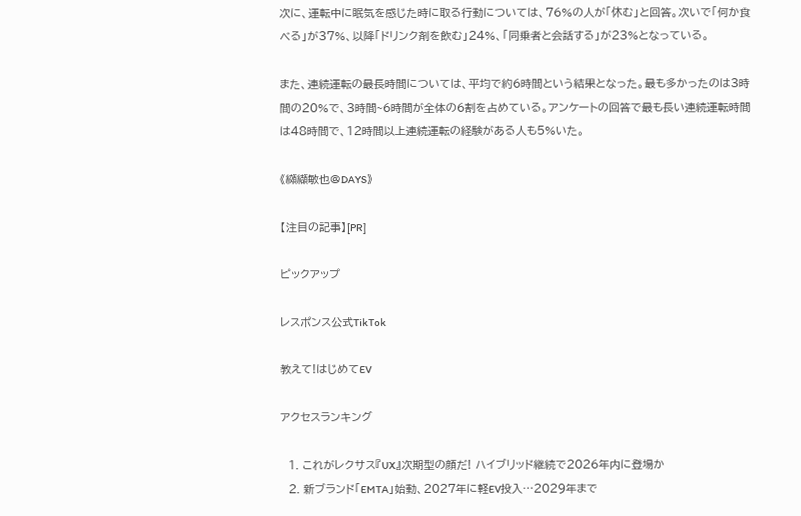次に、運転中に眠気を感じた時に取る行動については、76%の人が「休む」と回答。次いで「何か食べる」が37%、以降「ドリンク剤を飲む」24%、「同乗者と会話する」が23%となっている。

また、連続運転の最長時間については、平均で約6時間という結果となった。最も多かったのは3時間の20%で、3時間~6時間が全体の6割を占めている。アンケートの回答で最も長い連続運転時間は48時間で、12時間以上連続運転の経験がある人も5%いた。

《纐纈敏也@DAYS》

【注目の記事】[PR]

ピックアップ

レスポンス公式TikTok

教えて!はじめてEV

アクセスランキング

  1. これがレクサス『UX』次期型の顔だ! ハイブリッド継続で2026年内に登場か
  2. 新ブランド「EMTA」始動、2027年に軽EV投入…2029年まで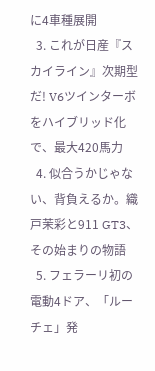に4車種展開
  3. これが日産『スカイライン』次期型だ! V6ツインターボをハイブリッド化で、最大420馬力
  4. 似合うかじゃない、背負えるか。織戸茉彩と911 GT3、その始まりの物語
  5. フェラーリ初の電動4ドア、「ルーチェ」発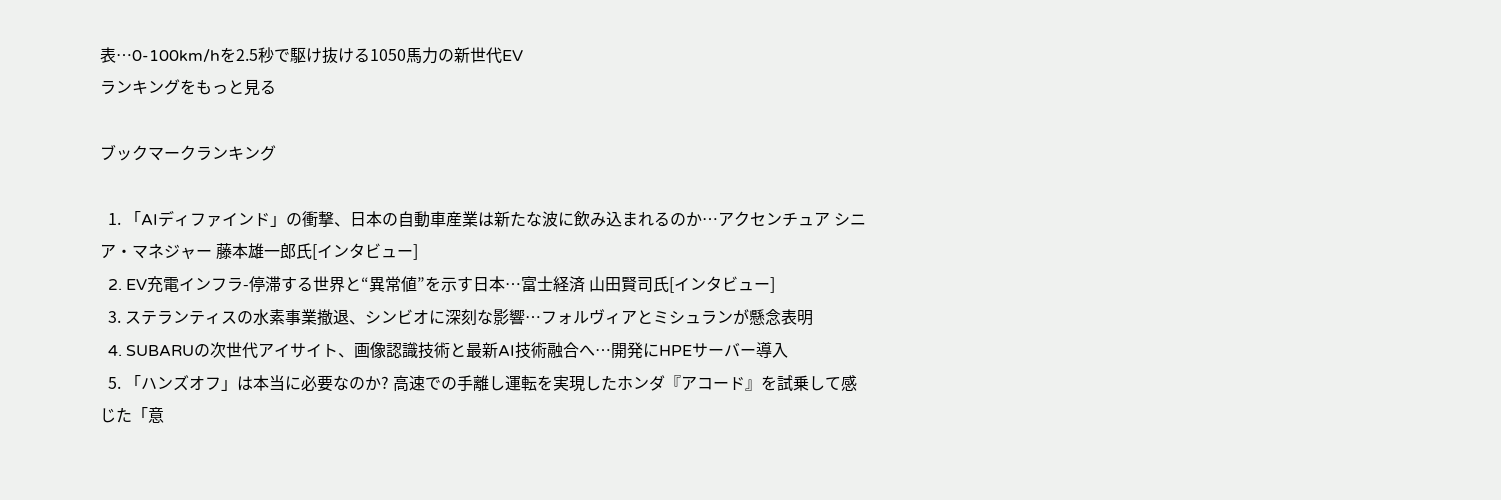表…0-100km/hを2.5秒で駆け抜ける1050馬力の新世代EV
ランキングをもっと見る

ブックマークランキング

  1. 「AIディファインド」の衝撃、日本の自動車産業は新たな波に飲み込まれるのか…アクセンチュア シニア・マネジャー 藤本雄一郎氏[インタビュー]
  2. EV充電インフラ-停滞する世界と“異常値”を示す日本…富士経済 山田賢司氏[インタビュー]
  3. ステランティスの水素事業撤退、シンビオに深刻な影響…フォルヴィアとミシュランが懸念表明
  4. SUBARUの次世代アイサイト、画像認識技術と最新AI技術融合へ…開発にHPEサーバー導入
  5. 「ハンズオフ」は本当に必要なのか? 高速での手離し運転を実現したホンダ『アコード』を試乗して感じた「意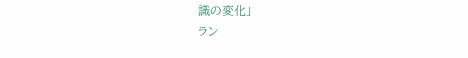識の変化」
ラン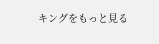キングをもっと見る